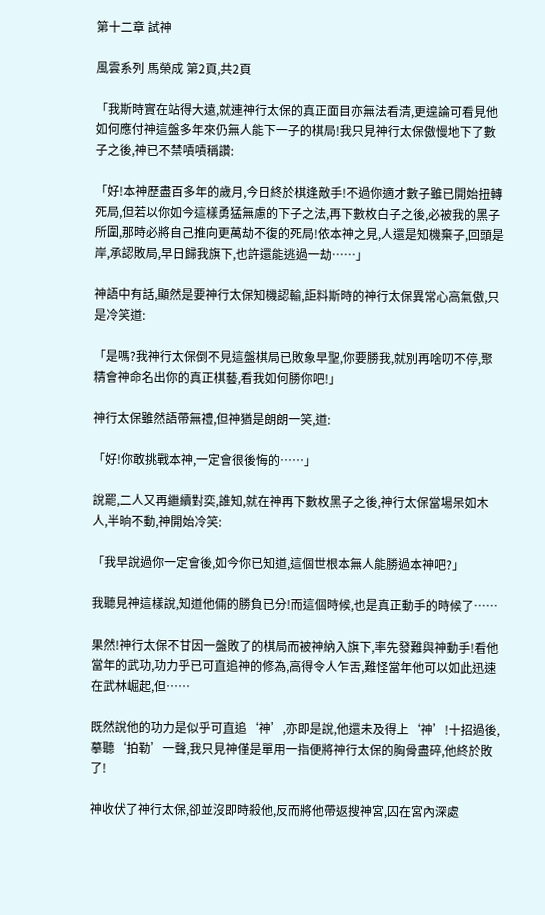第十二章 試神

風雲系列 馬榮成 第2頁,共2頁

「我斯時實在站得大遠,就連神行太保的真正面目亦無法看清,更遑論可看見他如何應付神這盤多年來仍無人能下一子的棋局!我只見神行太保傲慢地下了數子之後,神已不禁嘖嘖稱讚:

「好!本神歷盡百多年的歲月,今日終於棋逢敵手!不過你適才數子雖已開始扭轉死局,但若以你如今這樣勇猛無慮的下子之法,再下數枚白子之後,必被我的黑子所圍,那時必將自己推向更萬劫不復的死局!依本神之見,人還是知機棄子,回頭是岸,承認敗局,早日歸我旗下,也許還能逃過一劫……」

神語中有話,顯然是要神行太保知機認輸,詎料斯時的神行太保異常心高氣傲,只是冷笑道:

「是嗎?我神行太保倒不見這盤棋局已敗象早聖,你要勝我,就別再啥叨不停,聚精會神命名出你的真正棋藝,看我如何勝你吧!」

神行太保雖然語帶無禮,但神猶是朗朗一笑,道:

「好!你敢挑戰本神,一定會很後悔的……」

說罷,二人又再繼續對奕,誰知,就在神再下數枚黑子之後,神行太保當場呆如木人,半晌不動,神開始冷笑:

「我早說過你一定會後,如今你已知道,這個世根本無人能勝過本神吧?」

我聽見神這樣說,知道他倆的勝負已分!而這個時候,也是真正動手的時候了……

果然!神行太保不甘因一盤敗了的棋局而被神納入旗下,率先發難與神動手!看他當年的武功,功力乎已可直追神的修為,高得令人乍舌,難怪當年他可以如此迅速在武林崛起,但……

既然說他的功力是似乎可直追‘神’,亦即是說,他還未及得上‘神’!十招過後,摹聽‘拍勒’一聲,我只見神僅是單用一指便將神行太保的胸骨盡碎,他終於敗了!

神收伏了神行太保,卻並沒即時殺他,反而將他帶返搜神宮,囚在宮內深處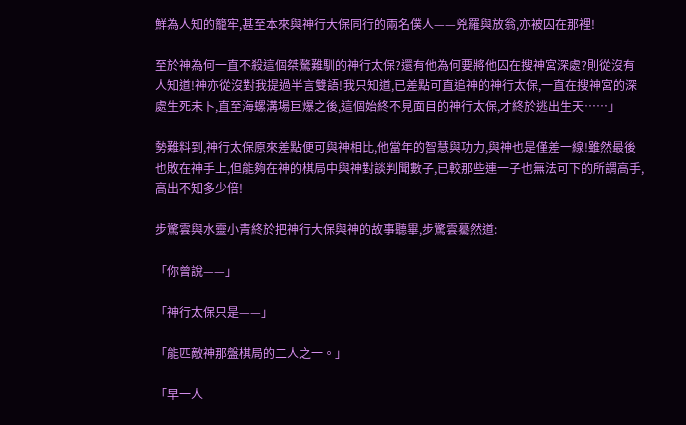鮮為人知的籠牢,甚至本來與神行大保同行的兩名僕人——兇羅與放翁,亦被囚在那裡!

至於神為何一直不殺這個桀驁難馴的神行太保?還有他為何要將他囚在搜神宮深處?則從沒有人知道!神亦從沒對我提過半言雙語!我只知道,已差點可直追神的神行太保,一直在搜神宮的深處生死未卜,直至海螺溝場巨爆之後,這個始終不見面目的神行太保,才終於逃出生天……」

勢難料到,神行太保原來差點便可與神相比,他當年的智慧與功力,與神也是僅差一線!雖然最後也敗在神手上,但能夠在神的棋局中與神對談判聞數子,已較那些連一子也無法可下的所謂高手,高出不知多少倍!

步驚雲與水靈小青終於把神行大保與神的故事聽畢,步驚雲驀然道:

「你曾說——」

「神行太保只是——」

「能匹敵神那盤棋局的二人之一。」

「早一人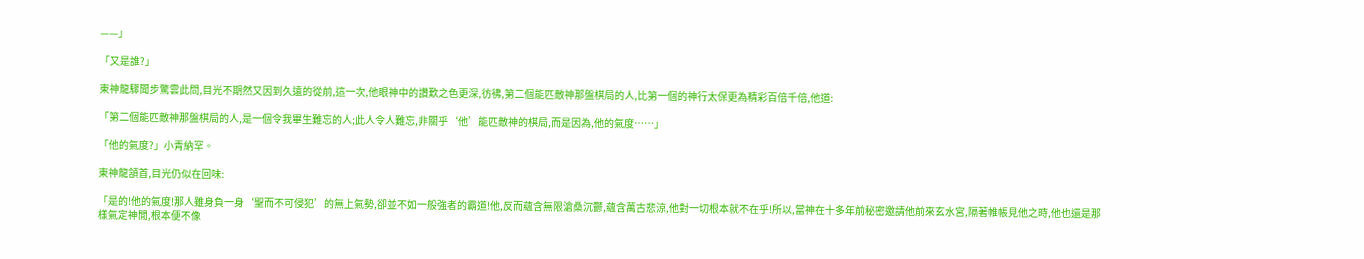——」

「又是誰?」

東神龍驟聞步驚雲此問,目光不期然又因到久遠的從前,這一次,他眼神中的讚歎之色更深,彷彿,第二個能匹敵神那盤棋局的人,比第一個的神行太保更為精彩百倍千倍,他道:

「第二個能匹敵神那盤棋局的人,是一個令我畢生難忘的人;此人令人難忘,非關乎‘他’能匹敵神的棋局,而是因為,他的氣度……」

「他的氣度?」小青納罕。

東神龍頷首,目光仍似在回味:

「是的!他的氣度!那人雖身負一身‘聖而不可侵犯’的無上氣勢,卻並不如一般強者的霸道!他,反而蘊含無限滄桑沉鬱,蘊含萬古悲涼,他對一切根本就不在乎!所以,當神在十多年前秘密邀請他前來玄水宮,隔著帷帳見他之時,他也還是那樣氣定神閒,根本便不像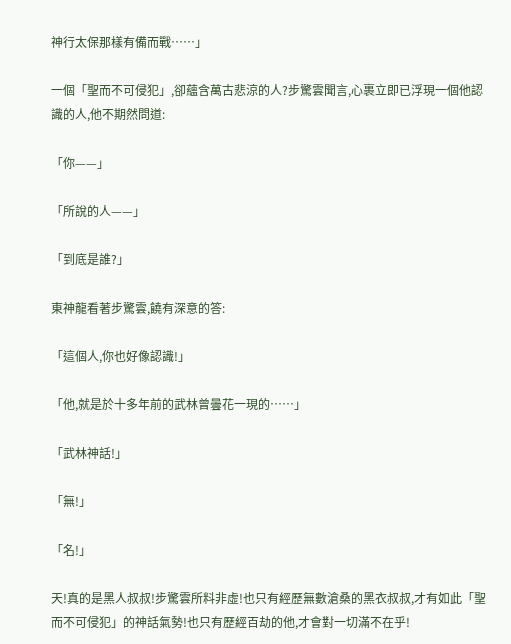神行太保那樣有備而戰……」

一個「聖而不可侵犯」,卻蘊含萬古悲涼的人?步驚雲聞言,心裹立即已浮現一個他認識的人,他不期然問道:

「你——」

「所說的人——」

「到底是誰?」

東神龍看著步驚雲,饒有深意的答:

「這個人,你也好像認識!」

「他,就是於十多年前的武林曾曇花一現的……」

「武林神話!」

「無!」

「名!」

天!真的是黑人叔叔!步驚雲所料非虛!也只有經歷無數滄桑的黑衣叔叔,才有如此「聖而不可侵犯」的神話氣勢!也只有歷經百劫的他,才會對一切滿不在乎!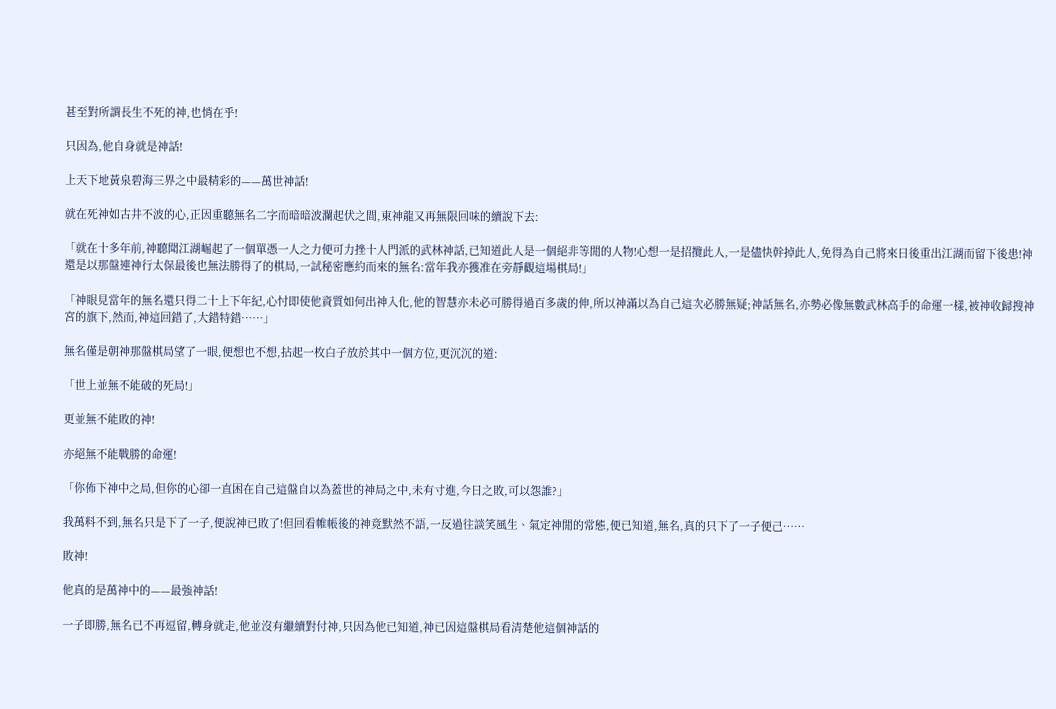甚至對所謂長生不死的神,也悄在乎!

只因為,他自身就是神話!

上天下地黃泉碧海三界之中最精彩的——萬世神話!

就在死神如古井不波的心,正因重聽無名二字而暗暗波瀾起伏之間,東神龍又再無限回味的續說下去:

「就在十多年前,神聽聞江湖崛起了一個單憑一人之力便可力挫十人門派的武林神話,已知道此人是一個絕非等閒的人物!心想一是招攬此人,一是儘快幹掉此人,免得為自己將來日後重出江湖而留下後患!神還是以那盤連神行太保最後也無法勝得了的棋局,一試秘密應約而來的無名:當年我亦獲准在旁靜觀這場棋局!」

「神眼見當年的無名還只得二十上下年紀,心忖即使他資質如何出神入化,他的智慧亦未必可勝得過百多歲的伸,所以神滿以為自己這次必勝無疑;神話無名,亦勢必像無數武林高手的命運一樣,被神收歸搜神宮的旗下,然而,神這回錯了,大錯特錯……」

無名僅是朝神那盤棋局望了一眼,便想也不想,拈起一枚白子放於其中一個方位,更沉沉的道:

「世上並無不能破的死局!」

更並無不能敗的神!

亦絕無不能戰勝的命運!

「你佈下神中之局,但你的心卻一直困在自己這盤自以為蓋世的神局之中,未有寸進,今日之敗,可以怨誰?」

我萬料不到,無名只是下了一子,便說神已敗了!但回看帷帳後的神竟默然不語,一反過往談笑風生、氣定神閒的常態,便已知道,無名,真的只下了一子便己……

敗神!

他真的是萬神中的——最強神話!

一子即勝,無名已不再逗留,轉身就走,他並沒有繼續對付神,只因為他已知道,神已因這盤棋局看清楚他這個神話的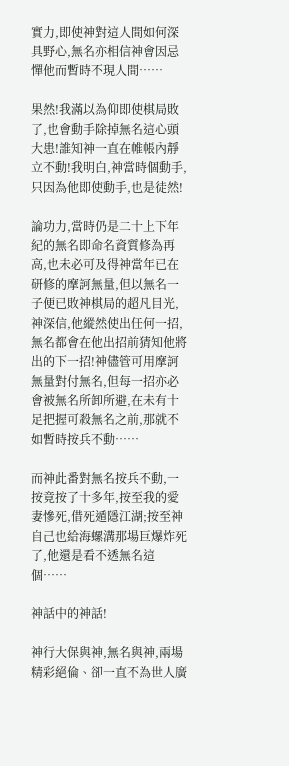實力,即使神對這人間如何深具野心,無名亦相信神會因忌憚他而暫時不現人間……

果然!我滿以為仰即使棋局敗了,也會動手除掉無名這心頭大患!誰知神一直在帷帳內靜立不動!我明白,神當時個動手,只因為他即使動手,也是徒然!

論功力,當時仍是二十上下年紀的無名即命名資質修為再高,也未必可及得神當年已在研修的摩訶無量,但以無名一子便已敗神棋局的超凡目光,神深信,他縱然使出任何一招,無名都會在他出招前猜知他將出的下一招!神儘管可用摩訶無量對付無名,但每一招亦必會被無名所卸所避,在未有十足把握可殺無名之前,那就不如暫時按兵不動……

而神此番對無名按兵不動,一按竟按了十多年,按至我的愛妻慘死,借死遁隱江湖;按至神自己也給海螺溝那場巨爆炸死了,他還是看不透無名這個……

神話中的神話!

神行大保與神,無名與神,兩場精彩絕倫、卻一直不為世人廣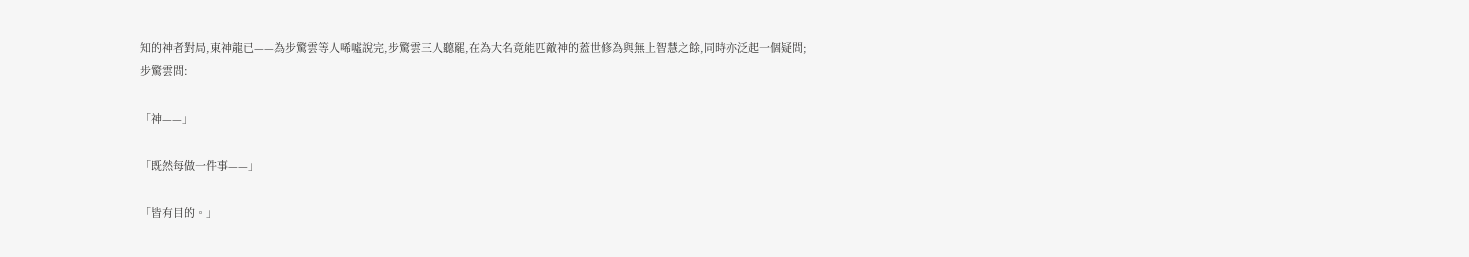知的神者對局,東神龍已——為步驚雲等人唏噓說完,步驚雲三人聽罷,在為大名竟能匹敵神的蓋世修為與無上智慧之餘,同時亦泛起一個疑問;步驚雲問:

「神——」

「既然每做一件事——」

「皆有目的。」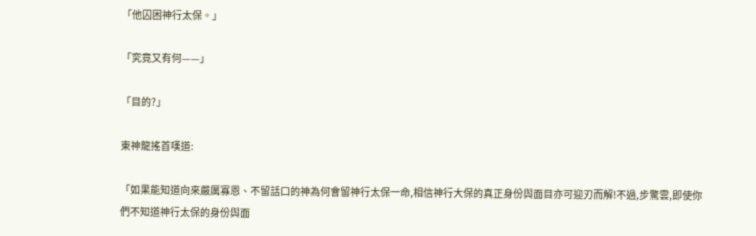「他囚困神行太保。」

「究竟又有何——」

「目的?」

東神龍搖首嘆道:

「如果能知道向來嚴厲寡恩、不留話口的神為何會留神行太保一命,相信神行大保的真正身份與面目亦可迎刃而解!不過,步驚雲,即使你們不知道神行太保的身份與面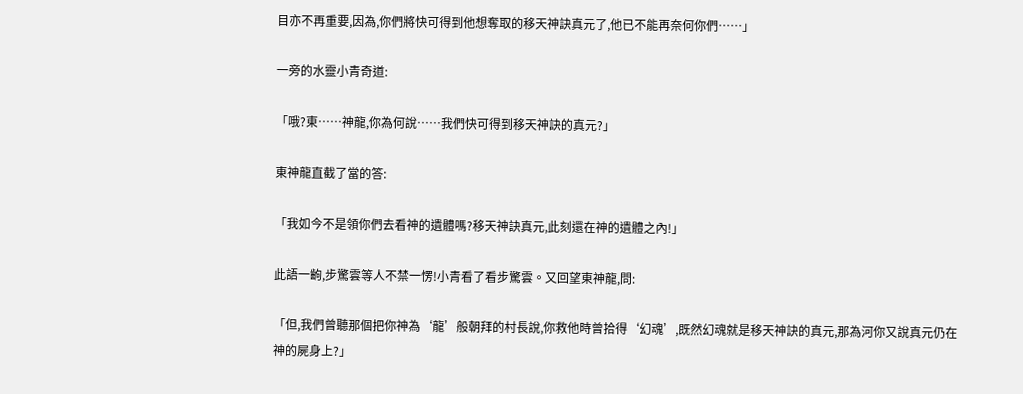目亦不再重要,因為,你們將快可得到他想奪取的移天神訣真元了,他已不能再奈何你們……」

一旁的水靈小青奇道:

「哦?東……神龍,你為何說……我們快可得到移天神訣的真元?」

東神龍直截了當的答:

「我如今不是領你們去看神的遺體嗎?移天神訣真元,此刻還在神的遺體之內!」

此語一齣,步驚雲等人不禁一愣!小青看了看步驚雲。又回望東神龍,問:

「但,我們曾聽那個把你神為‘龍’般朝拜的村長說,你救他時曾拾得‘幻魂’,既然幻魂就是移天神訣的真元,那為河你又說真元仍在神的屍身上?」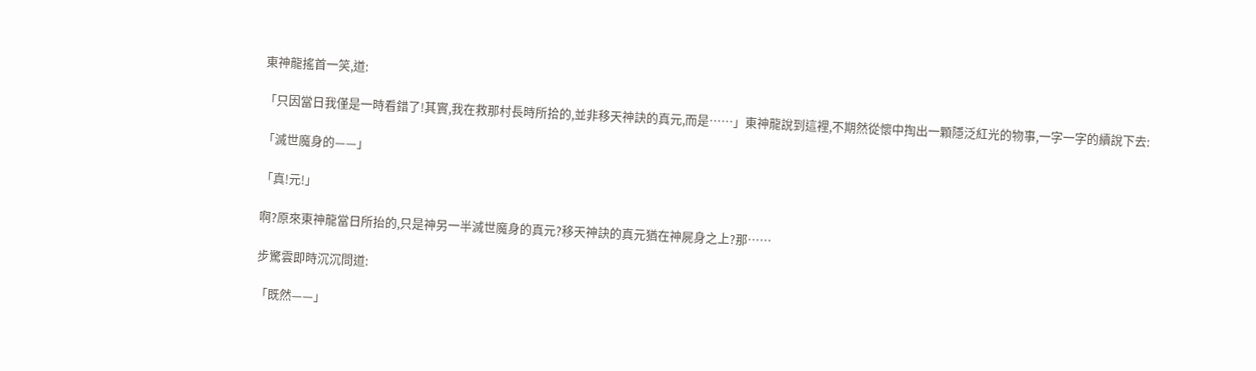東神龍搖首一笑,道:

「只因當日我僅是一時看錯了!其實,我在救那村長時所拾的,並非移天神訣的真元,而是……」東神龍說到這裡,不期然從懷中掏出一顆隱泛紅光的物事,一字一字的續說下去:

「滅世魔身的——」

「真!元!」

啊?原來東神龍當日所抬的,只是神另一半滅世魔身的真元?移天神訣的真元猶在神屍身之上?那……

步驚雲即時沉沉問道:

「既然——」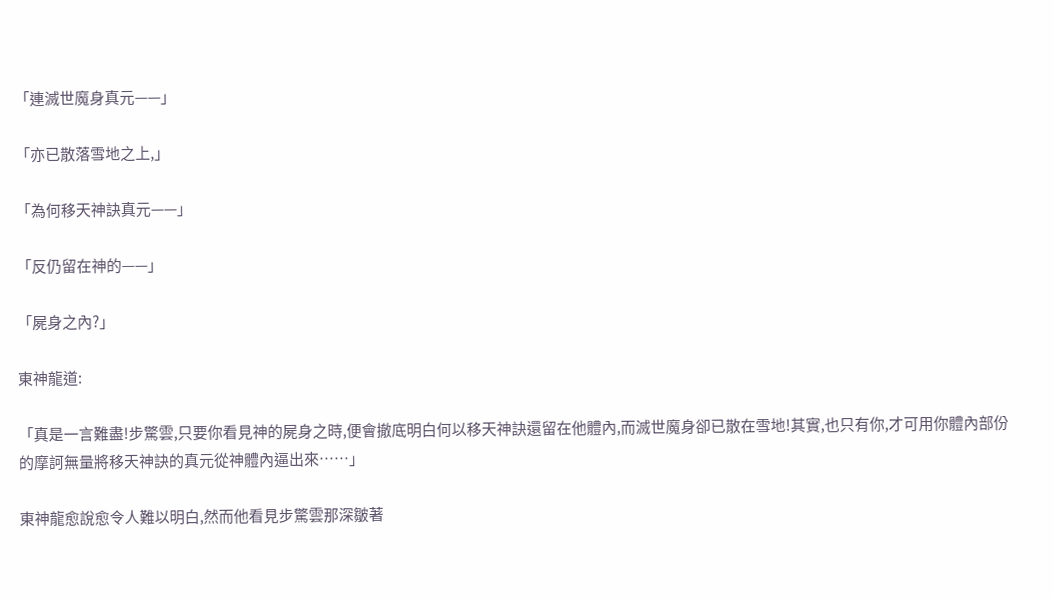「連滅世魔身真元——」

「亦已散落雪地之上,」

「為何移天神訣真元——」

「反仍留在神的——」

「屍身之內?」

東神龍道:

「真是一言難盡!步驚雲,只要你看見神的屍身之時,便會撤底明白何以移天神訣還留在他體內,而滅世魔身卻已散在雪地!其實,也只有你,才可用你體內部份的摩訶無量將移天神訣的真元從神體內逼出來……」

東神龍愈說愈令人難以明白,然而他看見步驚雲那深皺著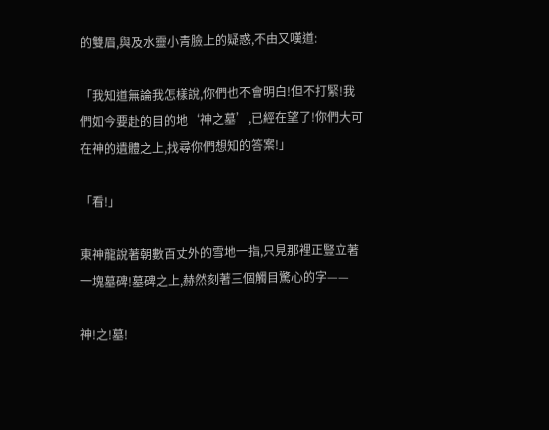的雙眉,與及水靈小青臉上的疑惑,不由又嘆道:

「我知道無論我怎樣說,你們也不會明白!但不打緊!我們如今要赴的目的地‘神之墓’,已經在望了!你們大可在神的遺體之上,找尋你們想知的答案!」

「看!」

東神龍說著朝數百丈外的雪地一指,只見那裡正豎立著一塊墓碑!墓碑之上,赫然刻著三個觸目驚心的字——

神!之!墓!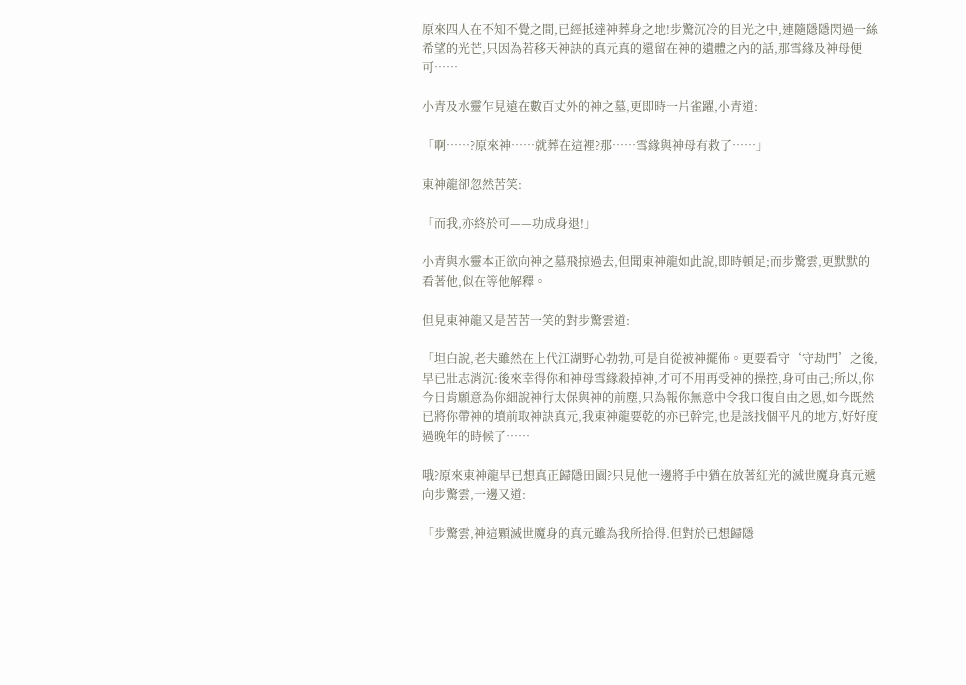原來四人在不知不覺之間,已經抵達神葬身之地!步驚沉冷的目光之中,連隨隱隱閃過一絲希望的光芒,只因為若移天神訣的真元真的還留在神的遺體之內的話,那雪緣及神母便可……

小青及水靈乍見遠在數百丈外的神之墓,更即時一片雀躍,小青道:

「啊……?原來神……就葬在這裡?那……雪緣與神母有救了……」

東神龍卻忽然苦笑:

「而我,亦終於可——功成身退!」

小青與水靈本正欲向神之墓飛掠過去,但聞東神龍如此說,即時頓足;而步驚雲,更默默的看著他,似在等他解釋。

但見東神龍又是苦苦一笑的對步驚雲道:

「坦白說,老夫雖然在上代江湖野心勃勃,可是自從被神擺佈。更要看守‘守劫門’之後,早已壯志消沉:後來幸得你和神母雪緣殺掉神,才可不用再受神的操控,身可由己;所以,你今日肯願意為你細說神行太保與神的前塵,只為報你無意中令我口復自由之恩,如今既然已將你帶神的墳前取神訣真元,我東神龍要乾的亦已幹完,也是該找個平凡的地方,好好度過晚年的時候了……

哦?原來東神龍早已想真正歸隱田園?只見他一邊將手中猶在放著紅光的滅世魔身真元遞向步驚雲,一邊又道:

「步驚雲,神這顆滅世魔身的真元雖為我所拾得.但對於已想歸隱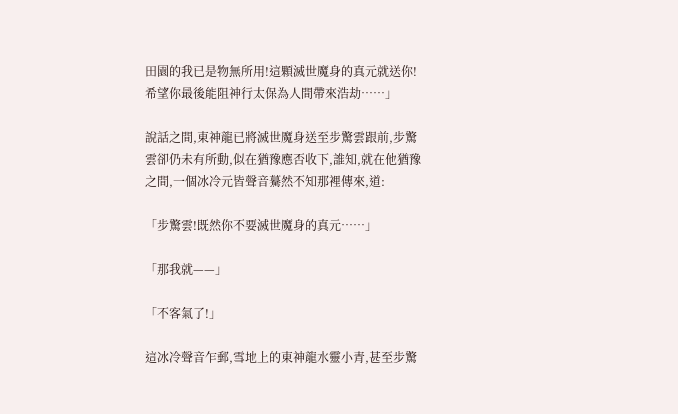田園的我已是物無所用!這顆滅世魔身的真元就送你!希望你最後能阻神行太保為人間帶來浩劫……」

說話之間,東神龍已將滅世魔身送至步驚雲跟前,步驚雲卻仍未有所動,似在猶豫應否收下,誰知,就在他猶豫之間,一個冰冷元皆聲音驀然不知那裡傳來,道:

「步驚雲!既然你不要滅世魔身的真元……」

「那我就——」

「不客氣了!」

這冰冷聲音乍郵,雪地上的東神龍水靈小青,甚至步驚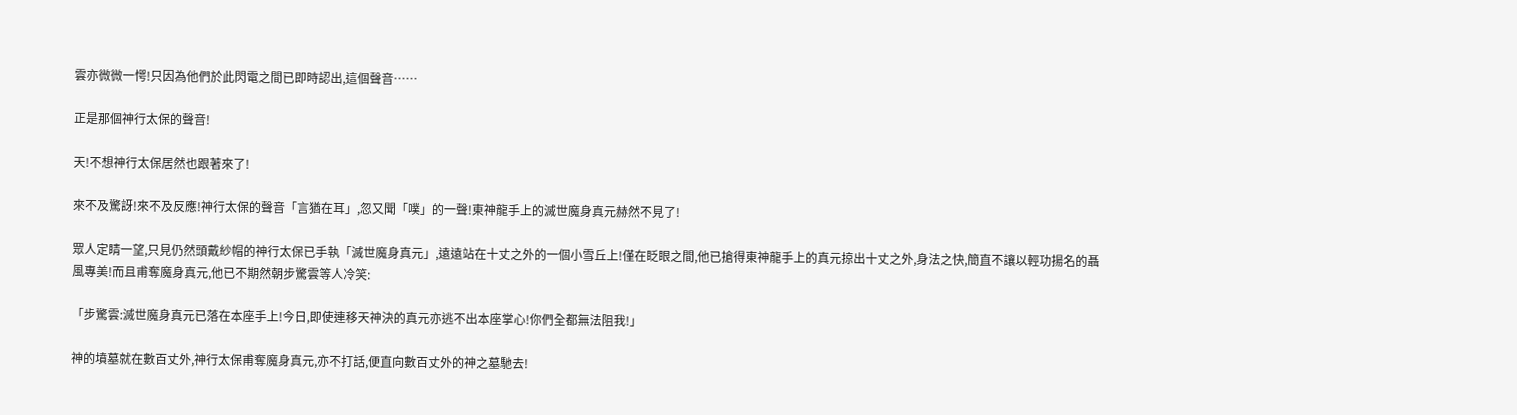雲亦微微一愕!只因為他們於此閃電之間已即時認出,這個聲音……

正是那個神行太保的聲音!

天!不想神行太保居然也跟著來了!

來不及驚訝!來不及反應!神行太保的聲音「言猶在耳」,忽又聞「噗」的一聲!東神龍手上的滅世魔身真元赫然不見了!

眾人定睛一望,只見仍然頭戴紗帽的神行太保已手執「滅世魔身真元」,遠遠站在十丈之外的一個小雪丘上!僅在眨眼之間,他已搶得東神龍手上的真元掠出十丈之外,身法之快,簡直不讓以輕功揚名的聶風專美!而且甫奪魔身真元,他已不期然朝步驚雲等人冷笑:

「步驚雲:滅世魔身真元已落在本座手上!今日,即使連移天神決的真元亦逃不出本座掌心!你們全都無法阻我!」

神的墳墓就在數百丈外,神行太保甫奪魔身真元,亦不打話,便直向數百丈外的神之墓馳去!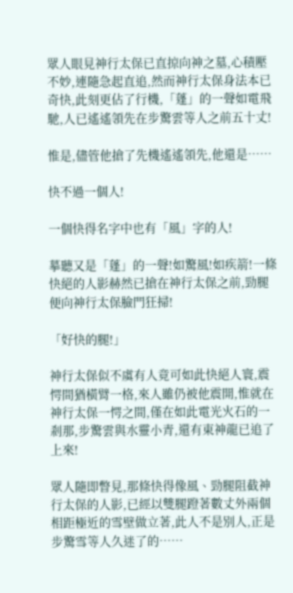眾人眼見神行太保已直掠向神之墓,心積壓不妙,連隨急起直追,然而神行太保身法本已奇快,此刻更佔了行機,「蓬」的一聲如電飛馳,人已遙遙領先在步驚雲等人之前五十丈!

惟是,儘管他搶了先機遙遙領先,他還是……

快不過一個人!

一個快得名字中也有「風」字的人!

摹聽又是「蓬」的一聲!如驚風!如疾箭!一條快絕的人影赫然已搶在神行太保之前,勁腿便向神行太保臉門狂掃!

「好快的腿!」

神行太保似不虞有人竟可如此快絕人寰,震愕間猶橫臂一格,來人雖仍被他震開,惟就在神行太保一愕之間,僅在如此電光火石的一剎那,步驚雲與水靈小青,還有東神龍已追了上來!

眾人隨即瞥見,那條快得像風、勁腿阻截神行太保的人影,已經以雙腿蹬著數丈外兩個相距極近的雪壁做立著,此人不是別人,正是步驚雪等人久迷了的……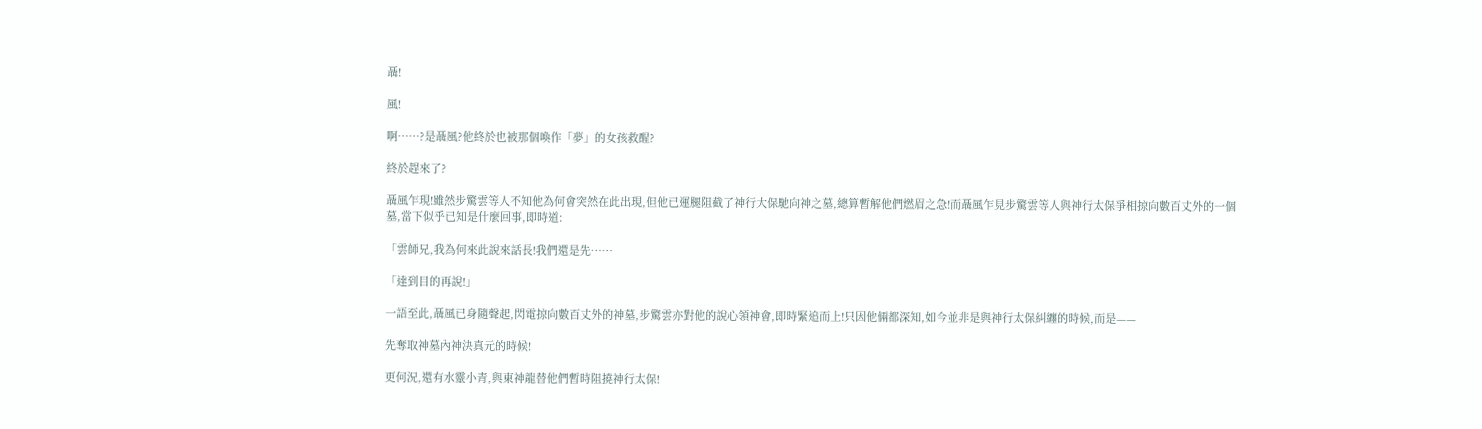聶!

風!

啊……?是聶風?他終於也被那個喚作「夢」的女孩救醒?

終於趕來了?

聶風乍現!雖然步驚雲等人不知他為何會突然在此出現,但他已運腿阻截了神行大保馳向神之墓,總算暫解他們燃眉之急!而聶風乍見步驚雲等人與神行太保爭相掠向數百丈外的一個墓,當下似乎已知是什麼回事,即時道:

「雲師兄,我為何來此說來話長!我們還是先……

「達到目的再說!」

一語至此,聶風已身隨聲起,閃電掠向數百丈外的神墓,步驚雲亦對他的說心領神會,即時緊追而上!只因他倆都深知,如今並非是與神行太保糾纏的時候,而是——

先奪取神墓內神決真元的時候!

更何況,還有水靈小青,與東神龍替他們暫時阻撓神行太保!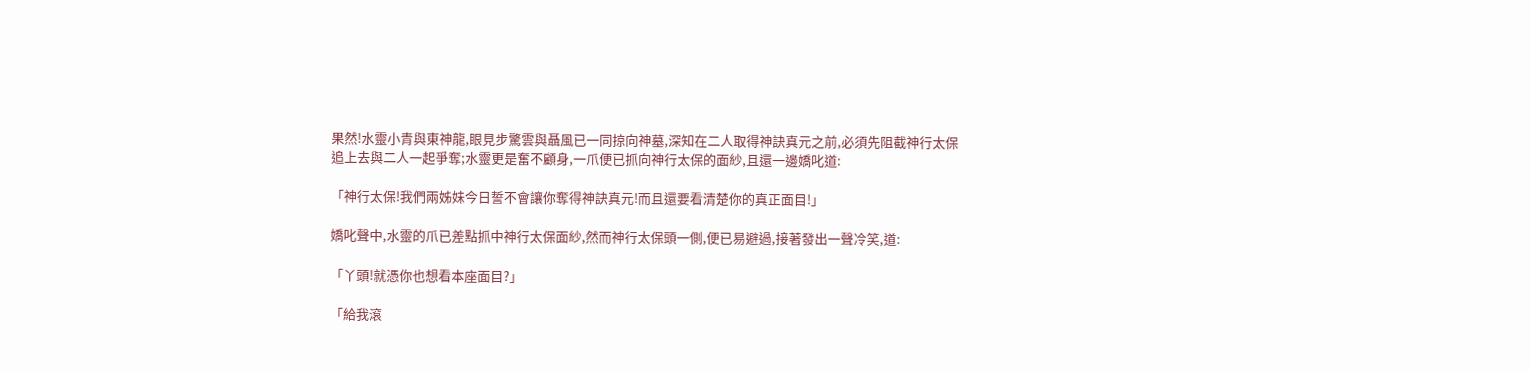果然!水靈小青與東神龍,眼見步驚雲與聶風已一同掠向神墓,深知在二人取得神訣真元之前,必須先阻截神行太保追上去與二人一起爭奪;水靈更是奮不顧身,一爪便已抓向神行太保的面紗,且還一邊嬌叱道:

「神行太保!我們兩姊妹今日誓不會讓你奪得神訣真元!而且還要看清楚你的真正面目!」

嬌叱聲中,水靈的爪已差點抓中神行太保面紗,然而神行太保頭一側,便已易避過,接著發出一聲冷笑,道:

「丫頭!就憑你也想看本座面目?」

「給我滾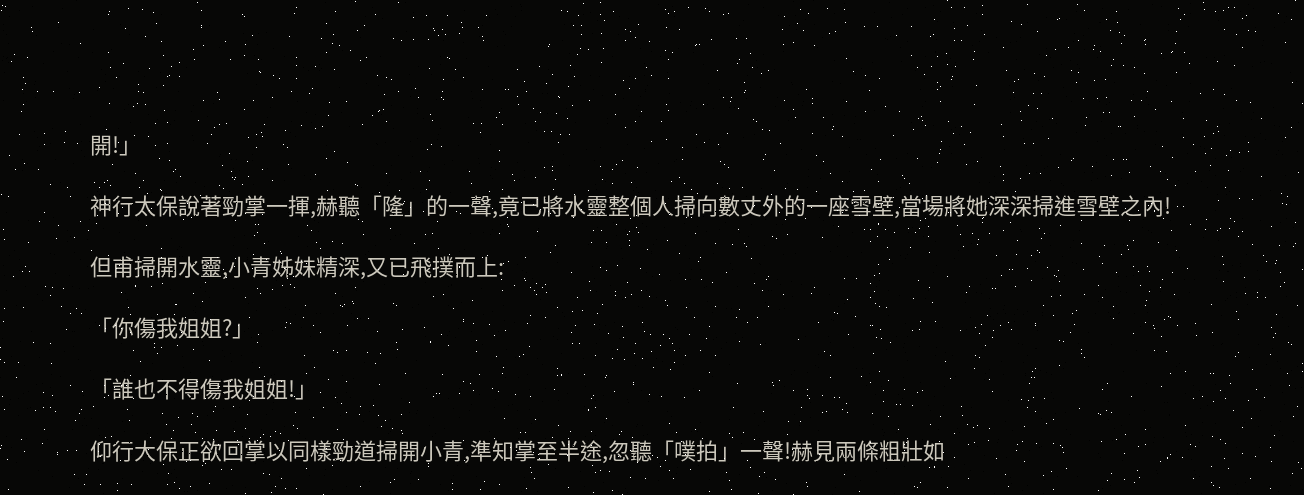開!」

神行太保說著勁掌一揮,赫聽「隆」的一聲,竟已將水靈整個人掃向數丈外的一座雪壁,當場將她深深掃進雪壁之內!

但甫掃開水靈,小青姊妹精深,又已飛撲而上:

「你傷我姐姐?」

「誰也不得傷我姐姐!」

仰行大保正欲回掌以同樣勁道掃開小青,準知掌至半途,忽聽「噗拍」一聲!赫見兩條粗壯如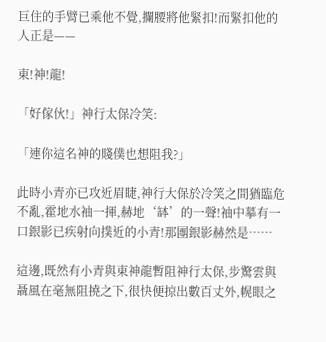巨住的手臂已乘他不覺,攔腰將他緊扣!而緊扣他的人正是——

東!神!龍!

「好傢伙!」神行太保冷笑:

「連你這名神的賤僕也想阻我?」

此時小青亦已攻近眉睫,神行大保於冷笑之間猶臨危不亂,霍地水袖一揮,赫地‘缽’的一聲!袖中摹有一口銀影已疾射向撲近的小青!那團銀影赫然是……

這邊,既然有小青與東神龍暫阻神行太保,步驚雲與聶風在毫無阻撓之下,很快便掠出數百丈外,幌眼之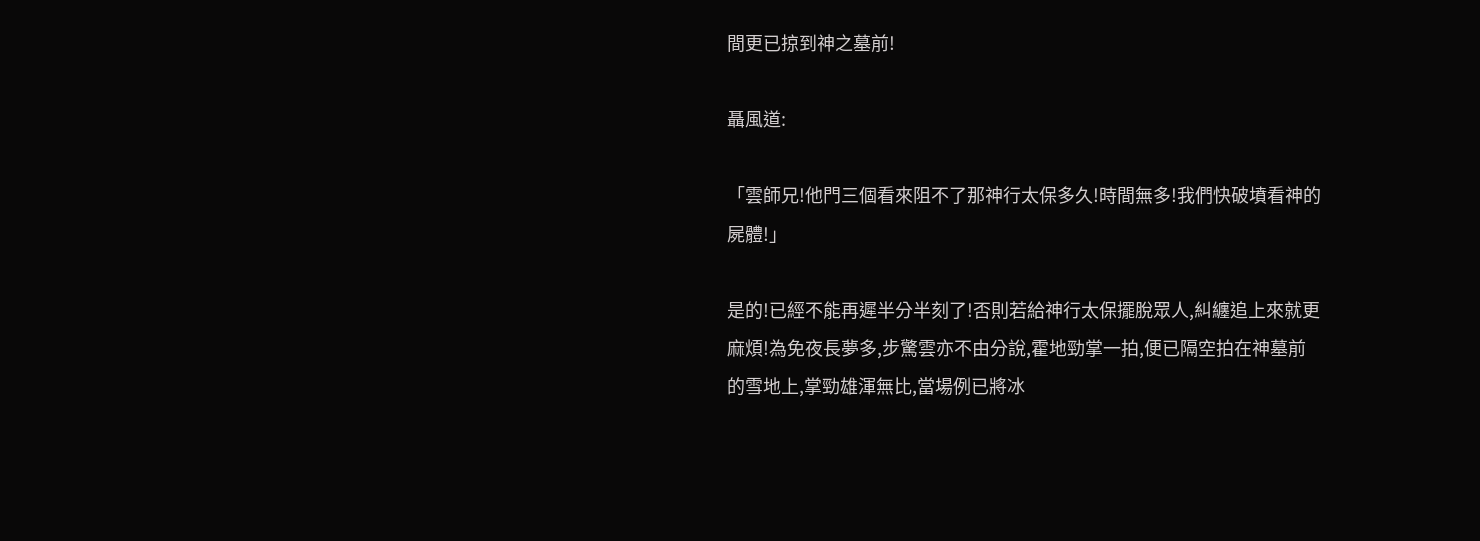間更已掠到神之墓前!

聶風道:

「雲師兄!他門三個看來阻不了那神行太保多久!時間無多!我們快破墳看神的屍體!」

是的!已經不能再遲半分半刻了!否則若給神行太保擺脫眾人,糾纏追上來就更麻煩!為免夜長夢多,步驚雲亦不由分說,霍地勁掌一拍,便已隔空拍在神墓前的雪地上,掌勁雄渾無比,當場例已將冰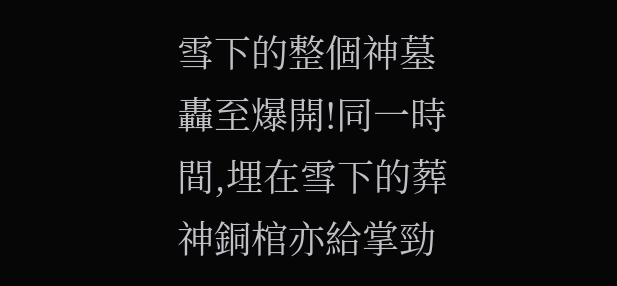雪下的整個神墓轟至爆開!同一時間,埋在雪下的葬神銅棺亦給掌勁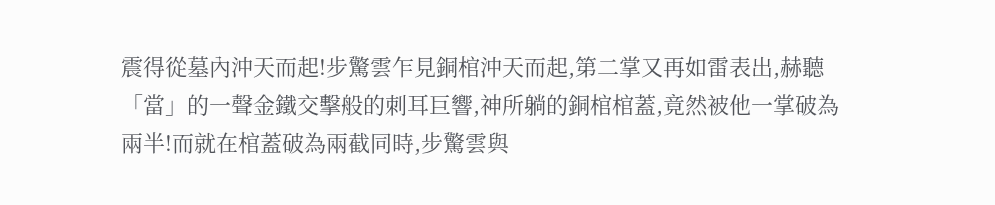震得從墓內沖天而起!步驚雲乍見銅棺沖天而起,第二掌又再如雷表出,赫聽「當」的一聲金鐵交擊般的刺耳巨響,神所躺的銅棺棺蓋,竟然被他一掌破為兩半!而就在棺蓋破為兩截同時,步驚雲與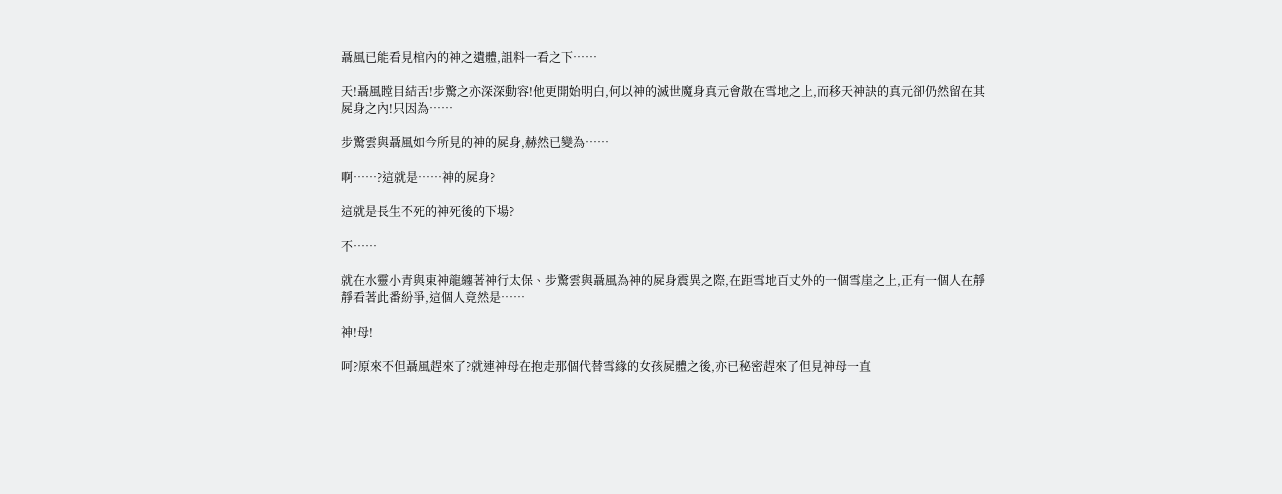聶風已能看見棺內的神之遺體,詛料一看之下……

天!聶風瞠目結舌!步驚之亦深深動容!他更開始明白,何以神的滅世魔身真元會散在雪地之上,而移天神訣的真元卻仍然留在其屍身之內!只因為……

步驚雲與聶風如今所見的神的屍身,赫然已變為……

啊……?這就是……神的屍身?

這就是長生不死的神死後的下場?

不……

就在水靈小青與東神龍纏著神行太保、步驚雲與聶風為神的屍身震異之際,在距雪地百丈外的一個雪崖之上,正有一個人在靜靜看著此番紛爭,這個人竟然是……

神!母!

呵?原來不但聶風趕來了?就連神母在抱走那個代替雪緣的女孩屍體之後,亦已秘密趕來了但見神母一直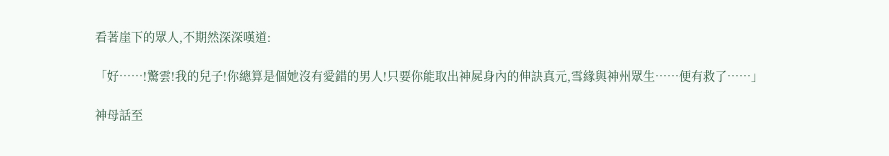看著崖下的眾人,不期然深深嘆道:

「好……!驚雲!我的兒子!你總算是個她沒有愛錯的男人!只要你能取出神屍身內的伸訣真元,雪緣與神州眾生……便有救了……」

神母話至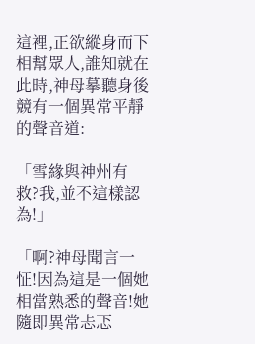這裡,正欲縱身而下相幫眾人,誰知就在此時,神母摹聽身後競有一個異常平靜的聲音道:

「雪緣與神州有救?我,並不這樣認為!」

「啊?神母聞言一怔!因為這是一個她相當熟悉的聲音!她隨即異常忐忑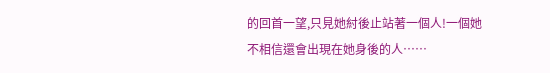的回首一望,只見她紂後止站著一個人!一個她不相信還會出現在她身後的人……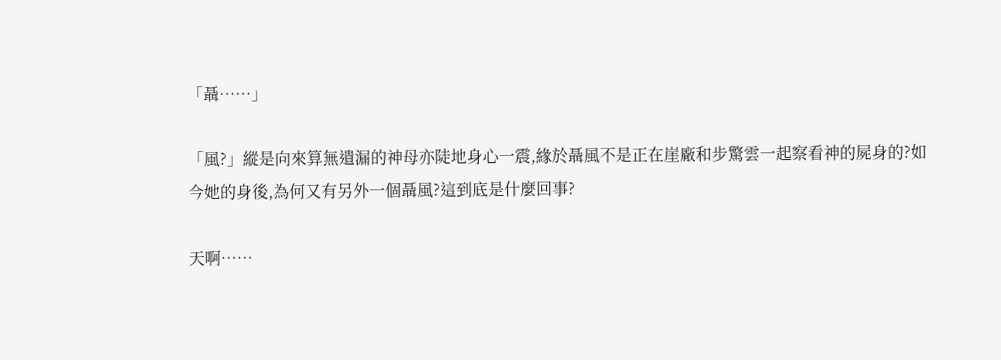「聶……」

「風?」縱是向來算無遺漏的神母亦陡地身心一震,緣於聶風不是正在崖廠和步驚雲一起察看神的屍身的?如今她的身後,為何又有另外一個聶風?這到底是什麼回事?

天啊……